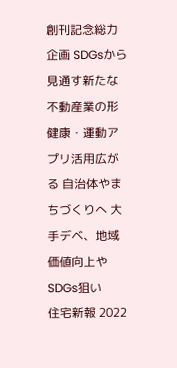創刊記念総力企画 SDGsから見通す新たな不動産業の形 健康・運動アプリ活用広がる 自治体やまちづくりへ 大手デベ、地域価値向上やSDGs狙い
住宅新報 2022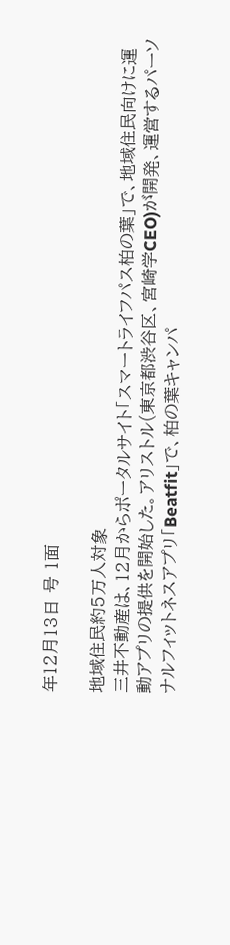年12月13日 号 1面

地域住民約5万人対象
三井不動産は、12月からポータルサイト「スマートライフパス柏の葉」で、地域住民向けに運動アプリの提供を開始した。アリストル(東京都渋谷区、宮崎学CEO)が開発、運営するパーソナルフィットネスアプリ「Beatfit」で、柏の葉キャンパ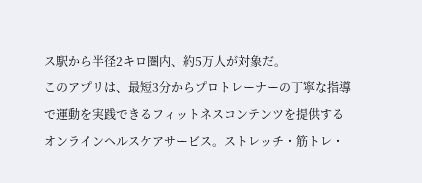ス駅から半径2キロ圏内、約5万人が対象だ。
このアプリは、最短3分からプロトレーナーの丁寧な指導で運動を実践できるフィットネスコンテンツを提供するオンラインヘルスケアサービス。ストレッチ・筋トレ・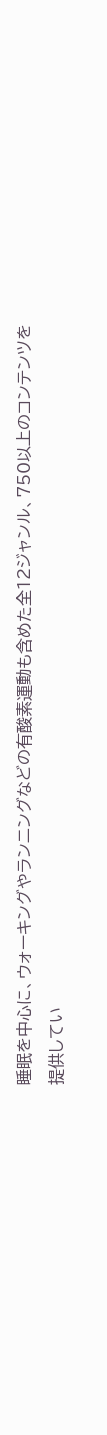睡眠を中心に、ウォーキングやランニングなどの有酸素運動も含めた全12ジャンル、750以上のコンテンツを提供してい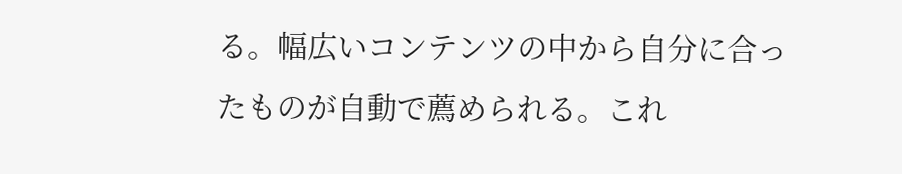る。幅広いコンテンツの中から自分に合ったものが自動で薦められる。これ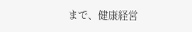まで、健康経営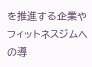を推進する企業やフィットネスジムへの導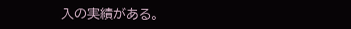入の実績がある。